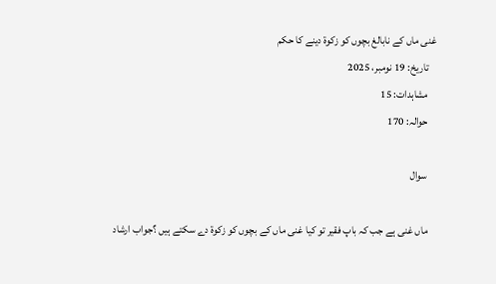غنی ماں کے نابالغ بچوں کو زکوۃ دینے کا حکم
    تاریخ: 19 نومبر، 2025
    مشاہدات: 15
    حوالہ: 170

    سوال

    ماں غنی ہے جب کہ باپ فقیر تو کیا غنی ماں کے بچوں کو زکوۃ دے سکتے ہیں ؟جواب ارشاد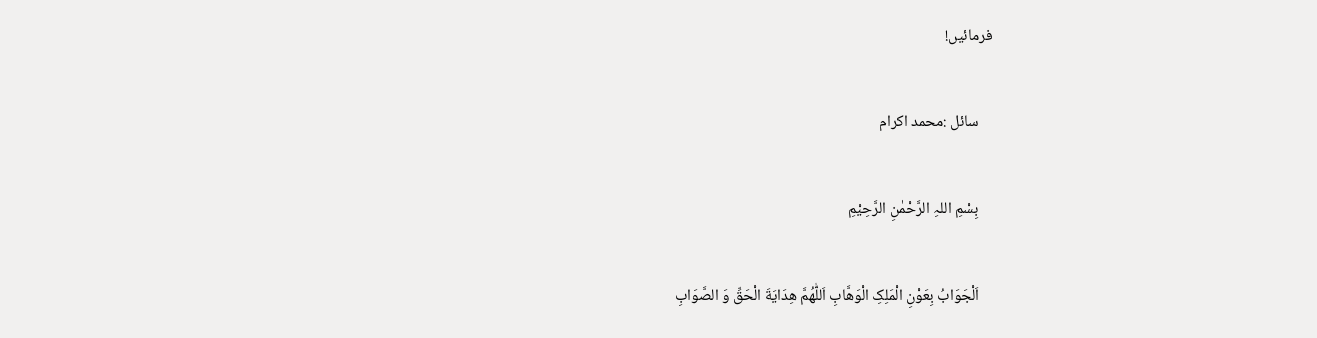فرمائیں!

    سائل :محمد اکرام

    بِسْمِ اللہِ الرَّحْمٰنِ الرَّحِيْمِ

    اَلْجَوَابُ بِعَوْنِ الْمَلِکِ الْوَھَّابِ اَللّٰھُمَّ ھِدَايَةَ الْحَقِّ وَ الصَّوَابِ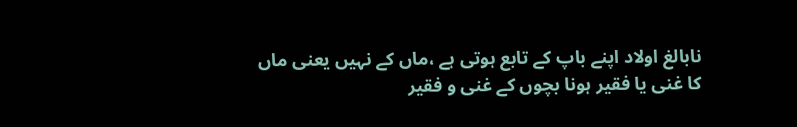نابالغ اولاد اپنے باپ کے تابع ہوتی ہے ،ماں کے نہیں یعنی ماں کا غنی یا فقیر ہونا بچوں کے غنی و فقیر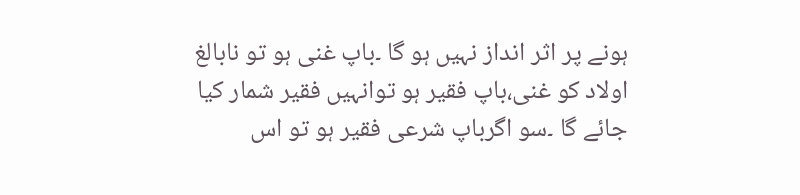ہونے پر اثر انداز نہیں ہو گا ۔باپ غنی ہو تو نابالغ اولاد کو غنی،باپ فقیر ہو توانہیں فقیر شمار کیا جائے گا ۔سو اگرباپ شرعی فقیر ہو تو اس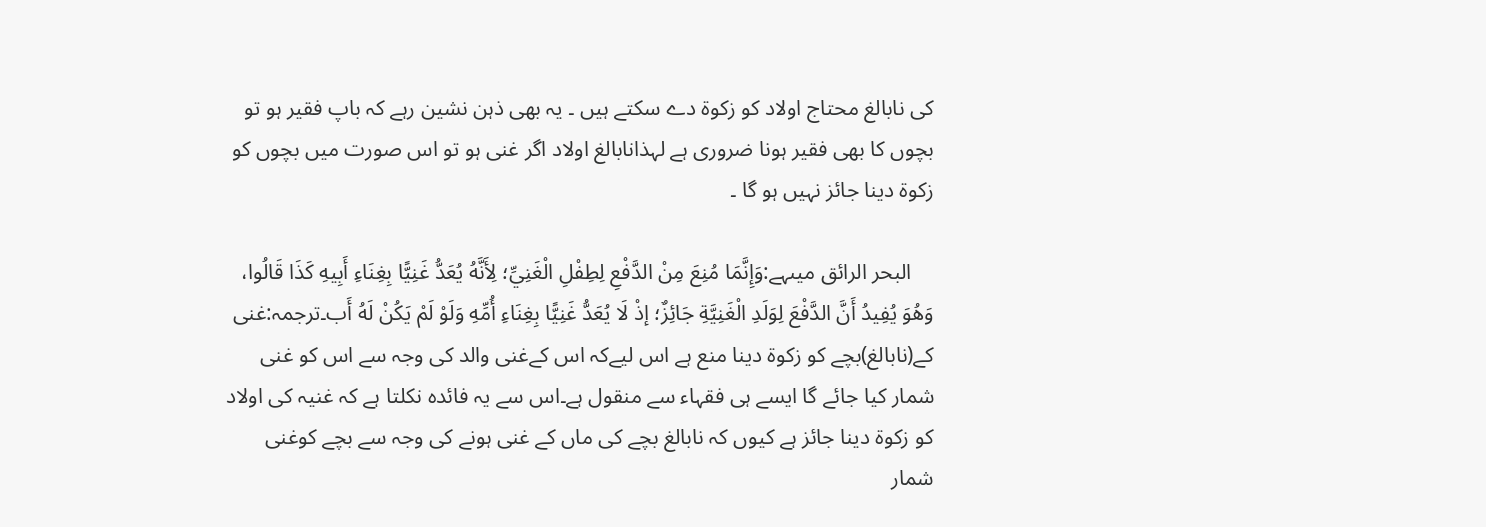کی نابالغ محتاج اولاد کو زکوۃ دے سکتے ہیں ۔ یہ بھی ذہن نشین رہے کہ باپ فقیر ہو تو بچوں کا بھی فقیر ہونا ضروری ہے لہذانابالغ اولاد اگر غنی ہو تو اس صورت میں بچوں کو زکوۃ دینا جائز نہیں ہو گا ۔

    البحر الرائق میںہے:وَإِنَّمَا مُنِعَ مِنْ الدَّفْعِ لِطِفْلِ الْغَنِيِّ؛ لِأَنَّهُ يُعَدُّ غَنِيًّا بِغِنَاءِ أَبِيهِ كَذَا قَالُوا، وَهُوَ يُفِيدُ أَنَّ الدَّفْعَ لِوَلَدِ الْغَنِيَّةِ جَائِزٌ؛ إذْ لَا يُعَدُّ غَنِيًّا بِغِنَاءِ أُمِّهِ وَلَوْ لَمْ يَكُنْ لَهُ أَب۔ترجمہ:غنی کے(نابالغ)بچے کو زکوۃ دینا منع ہے اس لیےکہ اس کےغنی والد کی وجہ سے اس کو غنی شمار کیا جائے گا ایسے ہی فقہاء سے منقول ہے۔اس سے یہ فائدہ نکلتا ہے کہ غنیہ کی اولاد کو زکوۃ دینا جائز ہے کیوں کہ نابالغ بچے کی ماں کے غنی ہونے کی وجہ سے بچے کوغنی شمار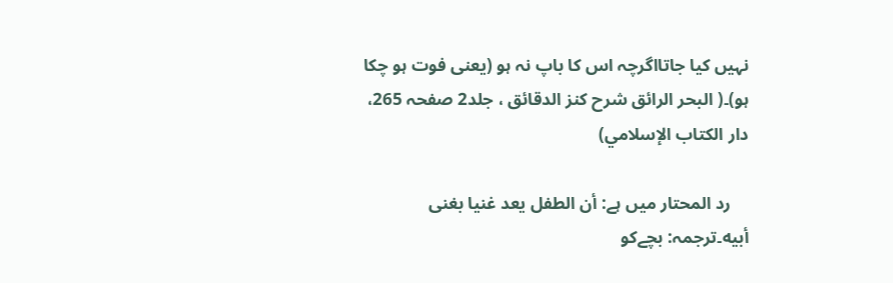نہیں کیا جاتااگرچہ اس کا باپ نہ ہو (یعنی فوت ہو چکا ہو)۔( البحر الرائق شرح كنز الدقائق ، جلد2 صفحہ 265، دار الكتاب الإسلامي)

    رد المحتار میں ہے: أن الطفل يعد غنيا بغنى أبيه۔ترجمہ: بچےکو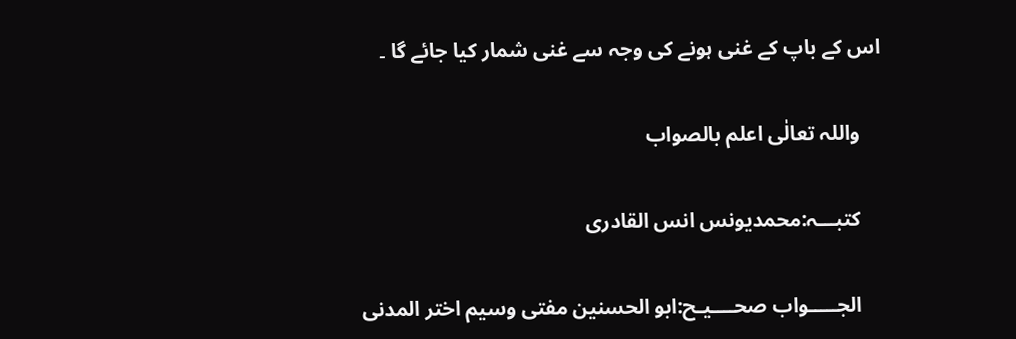اس کے باپ کے غنی ہونے کی وجہ سے غنی شمار کیا جائے گا ۔

    واللہ تعالٰی اعلم بالصواب

    کتبـــہ:محمدیونس انس القادری

    الجـــــواب صحــــیـح:ابو الحسنین مفتی وسیم اختر المدنی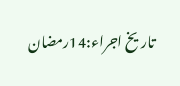تاریخ اجراء:14رمضان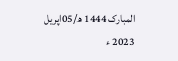المبارک 1444 ھ/05اپریل 2023 ء